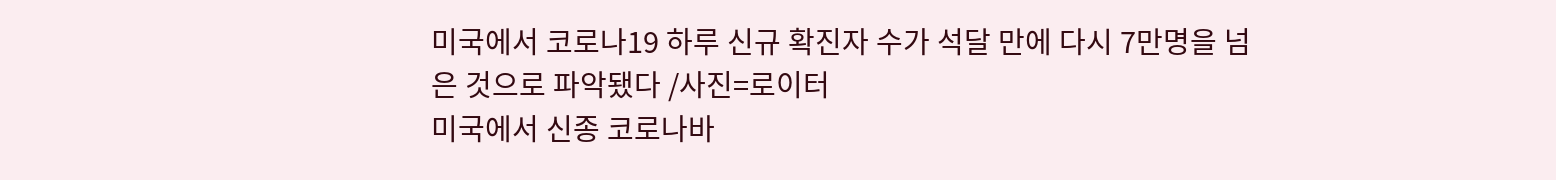미국에서 코로나19 하루 신규 확진자 수가 석달 만에 다시 7만명을 넘은 것으로 파악됐다 /사진=로이터
미국에서 신종 코로나바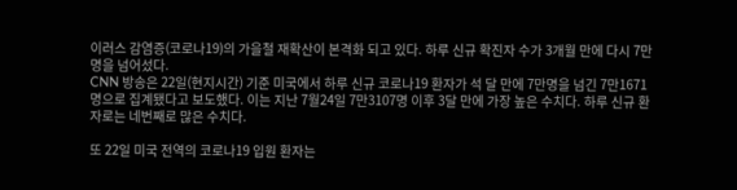이러스 감염증(코로나19)의 가을철 재확산이 본격화 되고 있다. 하루 신규 확진자 수가 3개월 만에 다시 7만명을 넘어섰다.
CNN 방송은 22일(현지시간) 기준 미국에서 하루 신규 코로나19 환자가 석 달 만에 7만명을 넘긴 7만1671명으로 집계됐다고 보도했다. 이는 지난 7월24일 7만3107명 이후 3달 만에 가장 높은 수치다. 하루 신규 환자로는 네번째로 많은 수치다.

또 22일 미국 전역의 코로나19 입원 환자는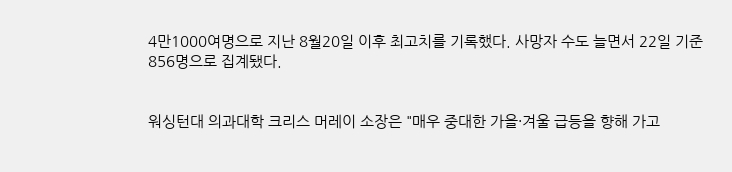4만1000여명으로 지난 8월20일 이후 최고치를 기록했다. 사망자 수도 늘면서 22일 기준 856명으로 집계됐다.


워싱턴대 의과대학 크리스 머레이 소장은 "매우 중대한 가을·겨울 급등을 향해 가고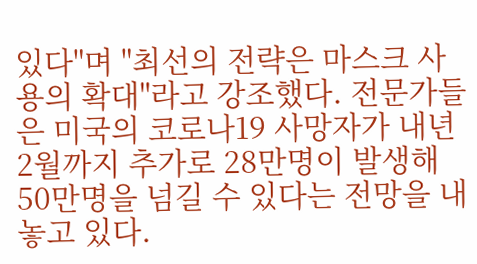있다"며 "최선의 전략은 마스크 사용의 확대"라고 강조했다. 전문가들은 미국의 코로나19 사망자가 내년 2월까지 추가로 28만명이 발생해 50만명을 넘길 수 있다는 전망을 내놓고 있다.